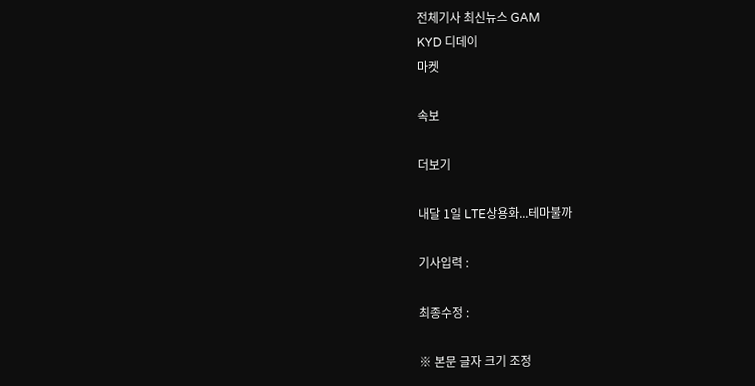전체기사 최신뉴스 GAM
KYD 디데이
마켓

속보

더보기

내달 1일 LTE상용화...테마불까

기사입력 :

최종수정 :

※ 본문 글자 크기 조정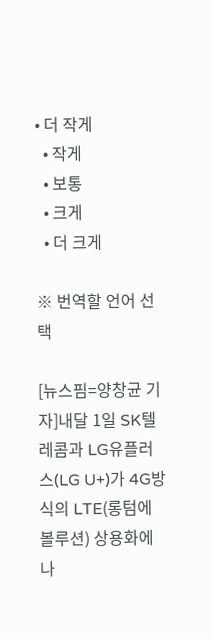• 더 작게
  • 작게
  • 보통
  • 크게
  • 더 크게

※ 번역할 언어 선택

[뉴스핌=양창균 기자]내달 1일 SK텔레콤과 LG유플러스(LG U+)가 4G방식의 LTE(롱텀에볼루션) 상용화에 나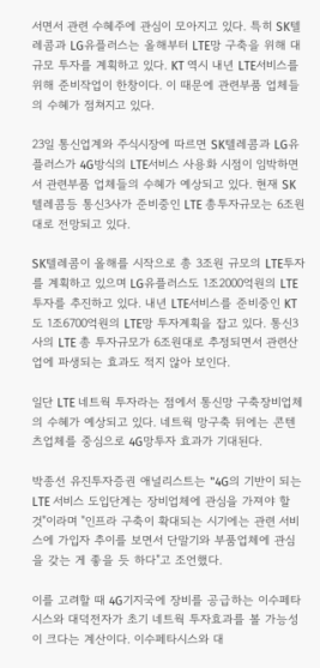서면서 관련 수혜주에 관심이 모아지고 있다. 특히 SK텔레콤과 LG유플러스는 올해부터 LTE망 구축을 위해 대규모 투자를 계획하고 있다. KT 역시 내년 LTE서비스를 위해 준비작업이 한창이다. 이 때문에 관련부품 업체들의 수혜가 점쳐지고 있다.

23일 통신업계와 주식시장에 따르면 SK텔레콤과 LG유플러스가 4G방식의 LTE서비스 사용화 시점이 임박하면서 관련부품 업체들의 수혜가 예상되고 있다. 현재 SK텔레콤등 통신3사가 준비중인 LTE 총투자규모는 6조원대로 전망되고 있다.

SK텔레콤이 올해를 시작으로 총 3조원 규모의 LTE투자를 계획하고 있으며 LG유플러스도 1조2000억원의 LTE투자를 추진하고 있다. 내년 LTE서비스를 준비중인 KT도 1조6700억원의 LTE망 투자계획을 잡고 있다. 통신3사의 LTE 총 투자규모가 6조원대로 추정되면서 관련산업에 파생되는 효과도 적지 않아 보인다.

일단 LTE 네트웍 투자라는 점에서 통신망 구축장비업체의 수혜가 예상되고 있다. 네트웍 망구축 뒤에는 콘텐츠업체를 중심으로 4G망투자 효과가 기대된다.

박종선 유진투자증권 애널리스트는 "4G의 기반이 되는 LTE 서비스 도입단계는 장비업체에 관심을 가져야 할 것"이라며 "인프라 구축이 확대되는 시기에는 관련 서비스에 가입자 추이를 보면서 단말기와 부품업체에 관심을 갖는 게 좋을 듯 하다"고 조언했다.

이를 고려할 때 4G기지국에 장비를 공급하는 이수페타시스와 대덕전자가 초기 네트웍 투자효과를 볼 가능성이 크다는 계산이다. 이수페타시스와 대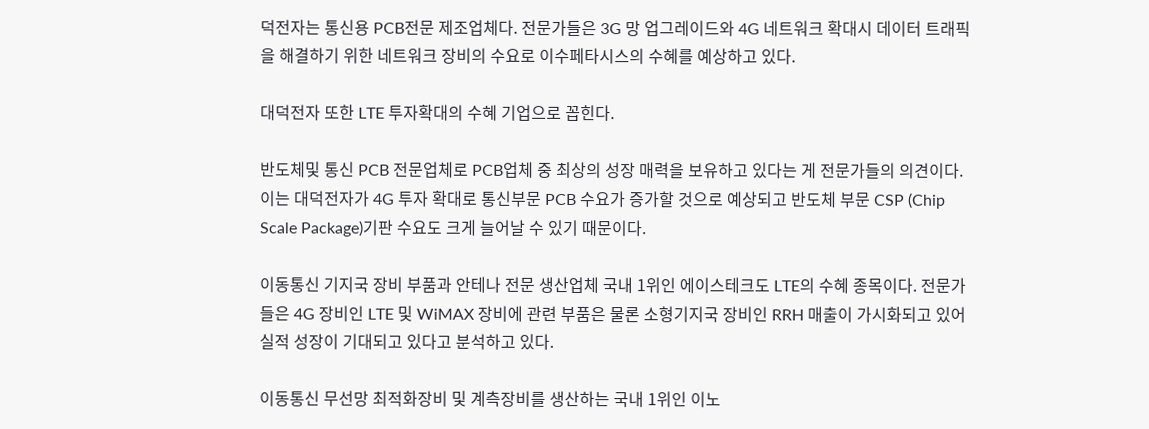덕전자는 통신용 PCB전문 제조업체다. 전문가들은 3G 망 업그레이드와 4G 네트워크 확대시 데이터 트래픽을 해결하기 위한 네트워크 장비의 수요로 이수페타시스의 수혜를 예상하고 있다.

대덕전자 또한 LTE 투자확대의 수혜 기업으로 꼽힌다.

반도체및 통신 PCB 전문업체로 PCB업체 중 최상의 성장 매력을 보유하고 있다는 게 전문가들의 의견이다. 이는 대덕전자가 4G 투자 확대로 통신부문 PCB 수요가 증가할 것으로 예상되고 반도체 부문 CSP (Chip Scale Package)기판 수요도 크게 늘어날 수 있기 때문이다.

이동통신 기지국 장비 부품과 안테나 전문 생산업체 국내 1위인 에이스테크도 LTE의 수혜 종목이다. 전문가들은 4G 장비인 LTE 및 WiMAX 장비에 관련 부품은 물론 소형기지국 장비인 RRH 매출이 가시화되고 있어 실적 성장이 기대되고 있다고 분석하고 있다.

이동통신 무선망 최적화장비 및 계측장비를 생산하는 국내 1위인 이노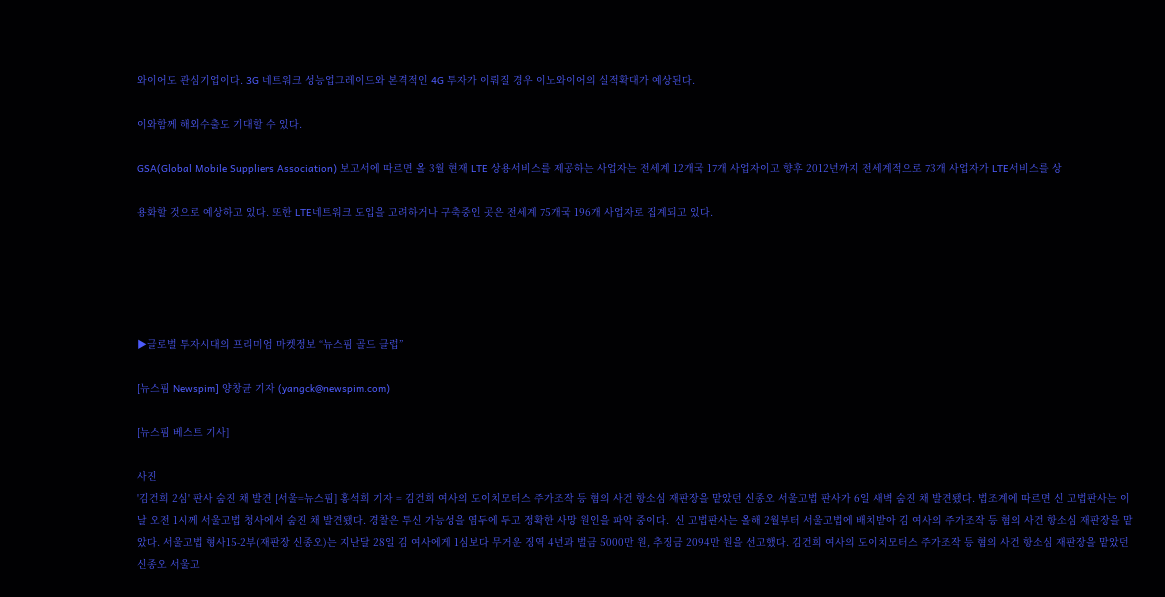와이어도 관심기업이다. 3G 네트워크 성능업그레이드와 본격적인 4G 투자가 이뤄질 경우 이노와이어의 실적확대가 예상된다.

이와함께 해외수출도 기대할 수 있다.

GSA(Global Mobile Suppliers Association) 보고서에 따르면 올 3월 현재 LTE 상용서비스를 제공하는 사업자는 전세계 12개국 17개 사업자이고 향후 2012년까지 전세계적으로 73개 사업자가 LTE서비스를 상

용화할 것으로 예상하고 있다. 또한 LTE네트워크 도입을 고려하거나 구축중인 곳은 전세계 75개국 196개 사업자로 집계되고 있다.





▶글로벌 투자시대의 프리미엄 마켓정보 “뉴스핌 골드 클럽”

[뉴스핌 Newspim] 양창균 기자 (yangck@newspim.com)

[뉴스핌 베스트 기사]

사진
'김건희 2심' 판사 숨진 채 발견 [서울=뉴스핌] 홍석희 기자 = 김건희 여사의 도이치모터스 주가조작 등 혐의 사건 항소심 재판장을 맡았던 신종오 서울고법 판사가 6일 새벽 숨진 채 발견됐다. 법조계에 따르면 신 고법판사는 이날 오전 1시께 서울고법 청사에서 숨진 채 발견됐다. 경찰은 투신 가능성을 염두에 두고 정확한 사망 원인을 파악 중이다.  신 고법판사는 올해 2월부터 서울고법에 배치받아 김 여사의 주가조작 등 혐의 사건 항소심 재판장을 맡았다. 서울고법 형사15-2부(재판장 신종오)는 지난달 28일 김 여사에게 1심보다 무거운 징역 4년과 벌금 5000만 원, 추징금 2094만 원을 선고했다. 김건희 여사의 도이치모터스 주가조작 등 혐의 사건 항소심 재판장을 맡았던 신종오 서울고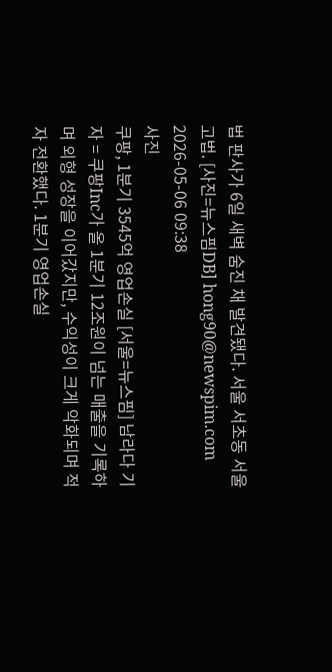법 판사가 6일 새벽 숨진 채 발견됐다. 서울 서초동 서울고법. [사진=뉴스핌DB] hong90@newspim.com 2026-05-06 09:38
사진
쿠팡, 1분기 3545억 영업손실 [서울=뉴스핌] 남라다 기자 = 쿠팡Inc가 올 1분기 12조원이 넘는 매출을 기록하며 외형 성장을 이어갔지만, 수익성이 크게 악화되며 적자 전환했다. 1분기 영업손실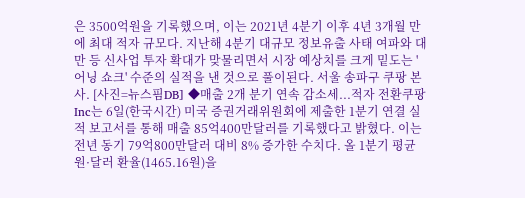은 3500억원을 기록했으며, 이는 2021년 4분기 이후 4년 3개월 만에 최대 적자 규모다. 지난해 4분기 대규모 정보유출 사태 여파와 대만 등 신사업 투자 확대가 맞물리면서 시장 예상치를 크게 밑도는 '어닝 쇼크' 수준의 실적을 낸 것으로 풀이된다. 서울 송파구 쿠팡 본사. [사진=뉴스핌DB] ◆매출 2개 분기 연속 감소세...적자 전환쿠팡Inc는 6일(한국시간) 미국 증권거래위원회에 제출한 1분기 연결 실적 보고서를 통해 매출 85억400만달러를 기록했다고 밝혔다. 이는 전년 동기 79억800만달러 대비 8% 증가한 수치다. 올 1분기 평균 원·달러 환율(1465.16원)을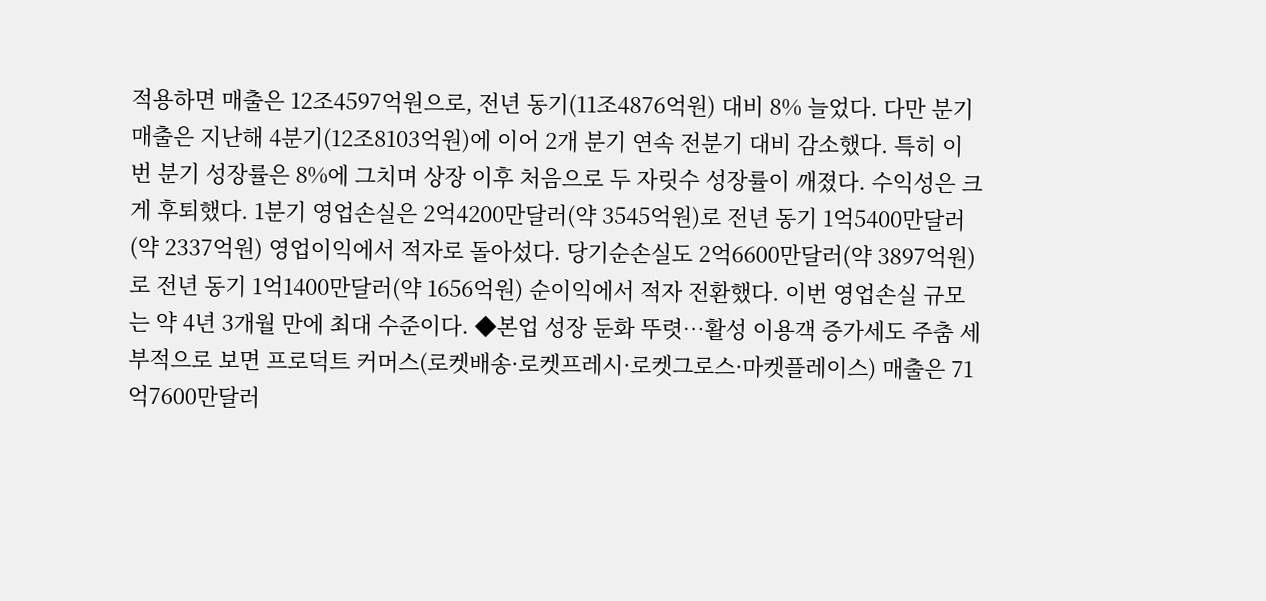적용하면 매출은 12조4597억원으로, 전년 동기(11조4876억원) 대비 8% 늘었다. 다만 분기 매출은 지난해 4분기(12조8103억원)에 이어 2개 분기 연속 전분기 대비 감소했다. 특히 이번 분기 성장률은 8%에 그치며 상장 이후 처음으로 두 자릿수 성장률이 깨졌다. 수익성은 크게 후퇴했다. 1분기 영업손실은 2억4200만달러(약 3545억원)로 전년 동기 1억5400만달러(약 2337억원) 영업이익에서 적자로 돌아섰다. 당기순손실도 2억6600만달러(약 3897억원)로 전년 동기 1억1400만달러(약 1656억원) 순이익에서 적자 전환했다. 이번 영업손실 규모는 약 4년 3개월 만에 최대 수준이다. ◆본업 성장 둔화 뚜렷…활성 이용객 증가세도 주춤 세부적으로 보면 프로덕트 커머스(로켓배송·로켓프레시·로켓그로스·마켓플레이스) 매출은 71억7600만달러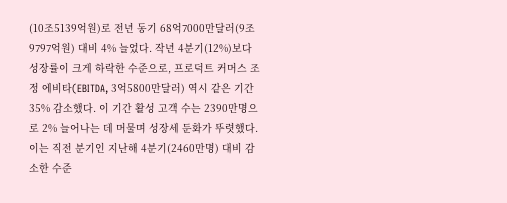(10조5139억원)로 전년 동기 68억7000만달러(9조9797억원) 대비 4% 늘었다. 작년 4분기(12%)보다 성장률이 크게 하락한 수준으로, 프로덕트 커머스 조정 에비타(EBITDA, 3억5800만달러) 역시 같은 기간 35% 감소했다. 이 기간 활성 고객 수는 2390만명으로 2% 늘어나는 데 머물며 성장세 둔화가 뚜렷했다. 이는 직전 분기인 지난해 4분기(2460만명) 대비 감소한 수준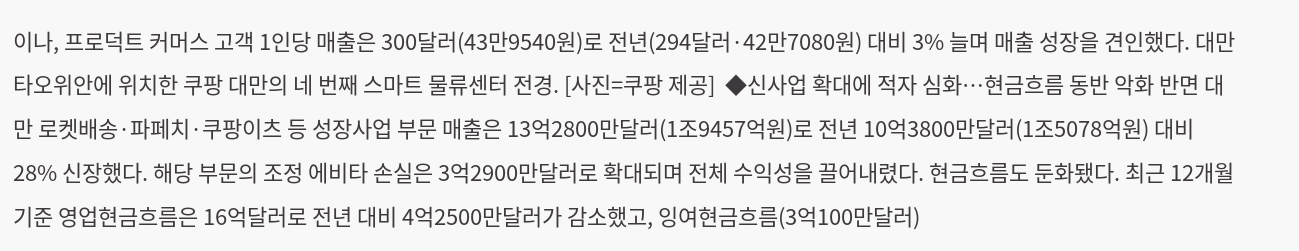이나, 프로덕트 커머스 고객 1인당 매출은 300달러(43만9540원)로 전년(294달러·42만7080원) 대비 3% 늘며 매출 성장을 견인했다. 대만 타오위안에 위치한 쿠팡 대만의 네 번째 스마트 물류센터 전경. [사진=쿠팡 제공]  ◆신사업 확대에 적자 심화…현금흐름 동반 악화 반면 대만 로켓배송·파페치·쿠팡이츠 등 성장사업 부문 매출은 13억2800만달러(1조9457억원)로 전년 10억3800만달러(1조5078억원) 대비 28% 신장했다. 해당 부문의 조정 에비타 손실은 3억2900만달러로 확대되며 전체 수익성을 끌어내렸다. 현금흐름도 둔화됐다. 최근 12개월 기준 영업현금흐름은 16억달러로 전년 대비 4억2500만달러가 감소했고, 잉여현금흐름(3억100만달러)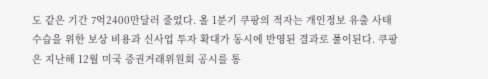도 같은 기간 7억2400만달러 줄었다. 올 1분기 쿠팡의 적자는 개인정보 유출 사태 수습을 위한 보상 비용과 신사업 투자 확대가 동시에 반영된 결과로 풀이된다. 쿠팡은 지난해 12월 미국 증권거래위원회 공시를 통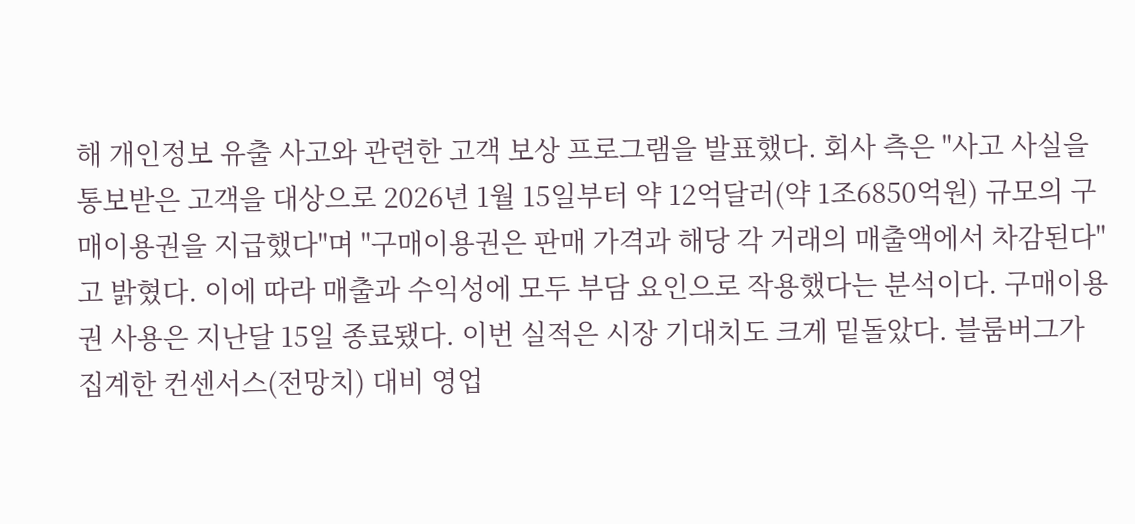해 개인정보 유출 사고와 관련한 고객 보상 프로그램을 발표했다. 회사 측은 "사고 사실을 통보받은 고객을 대상으로 2026년 1월 15일부터 약 12억달러(약 1조6850억원) 규모의 구매이용권을 지급했다"며 "구매이용권은 판매 가격과 해당 각 거래의 매출액에서 차감된다"고 밝혔다. 이에 따라 매출과 수익성에 모두 부담 요인으로 작용했다는 분석이다. 구매이용권 사용은 지난달 15일 종료됐다. 이번 실적은 시장 기대치도 크게 밑돌았다. 블룸버그가 집계한 컨센서스(전망치) 대비 영업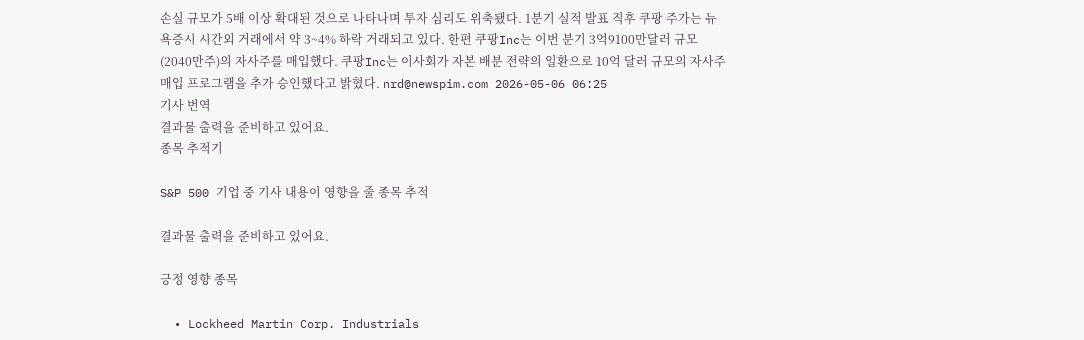손실 규모가 5배 이상 확대된 것으로 나타나며 투자 심리도 위축됐다. 1분기 실적 발표 직후 쿠팡 주가는 뉴욕증시 시간외 거래에서 약 3~4% 하락 거래되고 있다. 한편 쿠팡Inc는 이번 분기 3억9100만달러 규모(2040만주)의 자사주를 매입했다. 쿠팡Inc는 이사회가 자본 배분 전략의 일환으로 10억 달러 규모의 자사주 매입 프로그램을 추가 승인했다고 밝혔다. nrd@newspim.com 2026-05-06 06:25
기사 번역
결과물 출력을 준비하고 있어요.
종목 추적기

S&P 500 기업 중 기사 내용이 영향을 줄 종목 추적

결과물 출력을 준비하고 있어요.

긍정 영향 종목

  • Lockheed Martin Corp. Industrials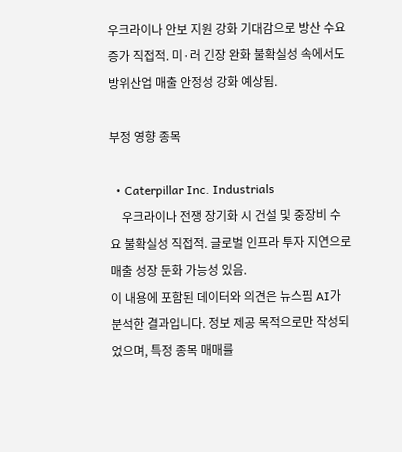우크라이나 안보 지원 강화 기대감으로 방산 수요 증가 직접적. 미·러 긴장 완화 불확실성 속에서도 방위산업 매출 안정성 강화 예상됨.

부정 영향 종목

  • Caterpillar Inc. Industrials
    우크라이나 전쟁 장기화 시 건설 및 중장비 수요 불확실성 직접적. 글로벌 인프라 투자 지연으로 매출 성장 둔화 가능성 있음.
이 내용에 포함된 데이터와 의견은 뉴스핌 AI가 분석한 결과입니다. 정보 제공 목적으로만 작성되었으며, 특정 종목 매매를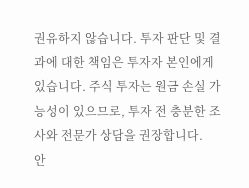권유하지 않습니다. 투자 판단 및 결과에 대한 책임은 투자자 본인에게 있습니다. 주식 투자는 원금 손실 가능성이 있으므로, 투자 전 충분한 조사와 전문가 상담을 권장합니다.
안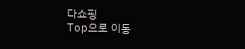다쇼핑
Top으로 이동